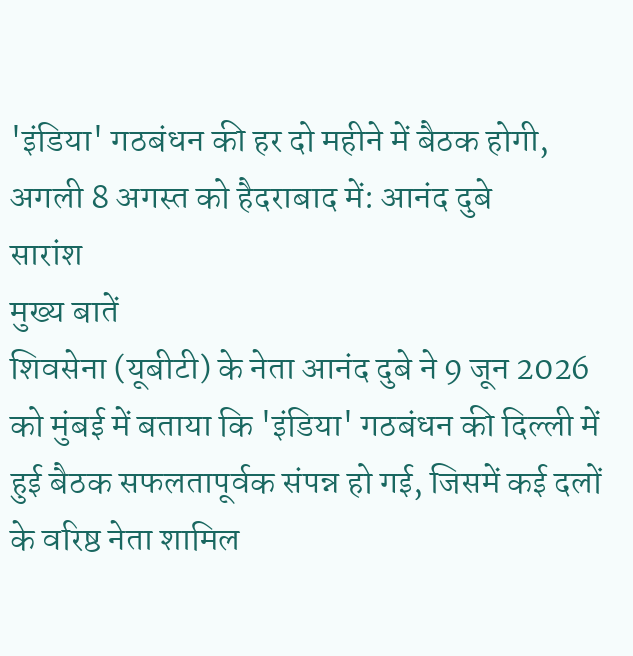'इंडिया' गठबंधन की हर दो महीने में बैठक होगी, अगली 8 अगस्त को हैदराबाद में: आनंद दुबे
सारांश
मुख्य बातें
शिवसेना (यूबीटी) के नेता आनंद दुबे ने 9 जून 2026 को मुंबई में बताया कि 'इंडिया' गठबंधन की दिल्ली में हुई बैठक सफलतापूर्वक संपन्न हो गई, जिसमें कई दलों के वरिष्ठ नेता शामिल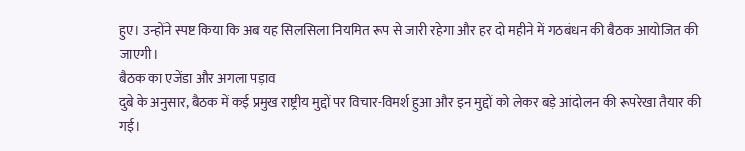हुए। उन्होंने स्पष्ट किया कि अब यह सिलसिला नियमित रूप से जारी रहेगा और हर दो महीने में गठबंधन की बैठक आयोजित की जाएगी।
बैठक का एजेंडा और अगला पड़ाव
दुबे के अनुसार, बैठक में कई प्रमुख राष्ट्रीय मुद्दों पर विचार-विमर्श हुआ और इन मुद्दों को लेकर बड़े आंदोलन की रूपरेखा तैयार की गई।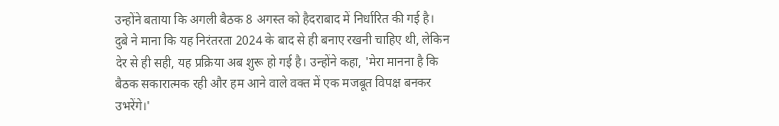उन्होंने बताया कि अगली बैठक 8 अगस्त को हैदराबाद में निर्धारित की गई है। दुबे ने माना कि यह निरंतरता 2024 के बाद से ही बनाए रखनी चाहिए थी, लेकिन देर से ही सही, यह प्रक्रिया अब शुरू हो गई है। उन्होंने कहा, 'मेरा मानना है कि बैठक सकारात्मक रही और हम आने वाले वक्त में एक मजबूत विपक्ष बनकर उभरेंगे।'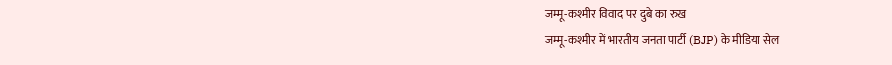जम्मू-कश्मीर विवाद पर दुबे का रुख
जम्मू-कश्मीर में भारतीय जनता पार्टी (BJP) के मीडिया सेल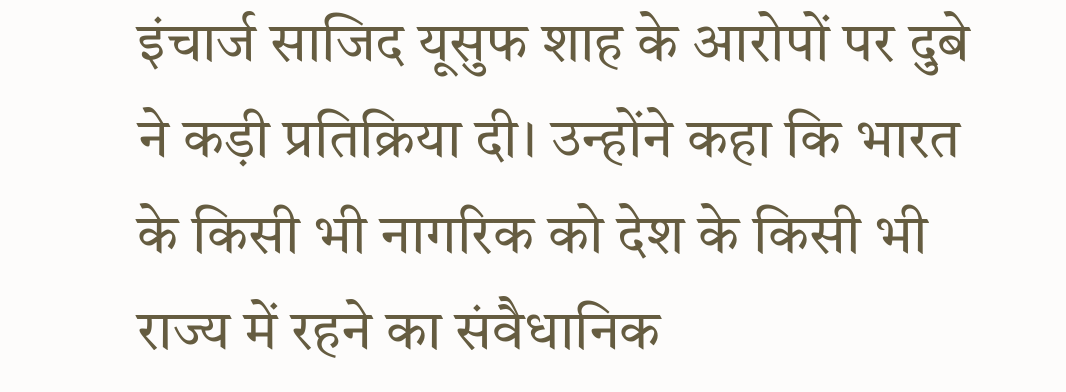इंचार्ज साजिद यूसुफ शाह के आरोपों पर दुबे ने कड़ी प्रतिक्रिया दी। उन्होंने कहा कि भारत के किसी भी नागरिक को देश के किसी भी राज्य में रहने का संवैधानिक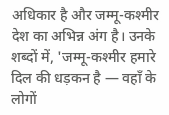अधिकार है और जम्मू-कश्मीर देश का अभिन्न अंग है। उनके शब्दों में, 'जम्मू-कश्मीर हमारे दिल की धड़कन है — वहाँ के लोगों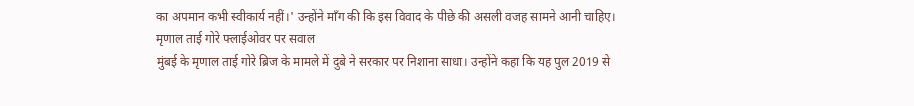का अपमान कभी स्वीकार्य नहीं।' उन्होंने माँग की कि इस विवाद के पीछे की असली वजह सामने आनी चाहिए।
मृणाल ताई गोरे फ्लाईओवर पर सवाल
मुंबई के मृणाल ताई गोरे ब्रिज के मामले में दुबे ने सरकार पर निशाना साधा। उन्होंने कहा कि यह पुल 2019 से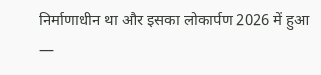निर्माणाधीन था और इसका लोकार्पण 2026 में हुआ —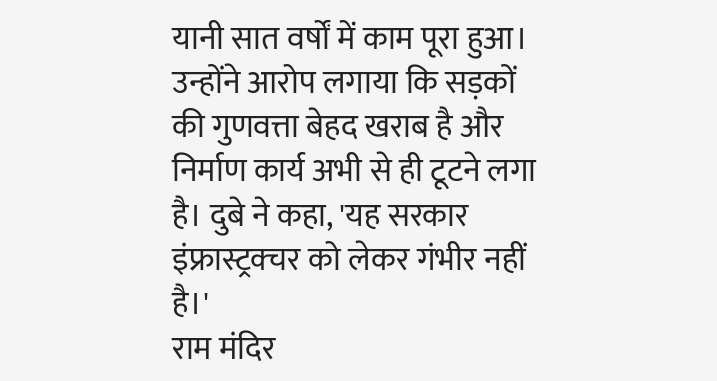यानी सात वर्षों में काम पूरा हुआ। उन्होंने आरोप लगाया कि सड़कों की गुणवत्ता बेहद खराब है और निर्माण कार्य अभी से ही टूटने लगा है। दुबे ने कहा, 'यह सरकार इंफ्रास्ट्रक्चर को लेकर गंभीर नहीं है।'
राम मंदिर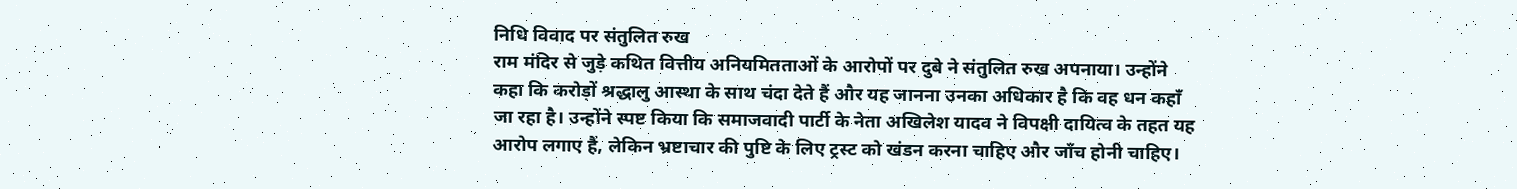निधि विवाद पर संतुलित रुख
राम मंदिर से जुड़े कथित वित्तीय अनियमितताओं के आरोपों पर दुबे ने संतुलित रुख अपनाया। उन्होंने कहा कि करोड़ों श्रद्धालु आस्था के साथ चंदा देते हैं और यह जानना उनका अधिकार है कि वह धन कहाँ जा रहा है। उन्होंने स्पष्ट किया कि समाजवादी पार्टी के नेता अखिलेश यादव ने विपक्षी दायित्व के तहत यह आरोप लगाए हैं, लेकिन भ्रष्टाचार की पुष्टि के लिए ट्रस्ट को खंडन करना चाहिए और जाँच होनी चाहिए।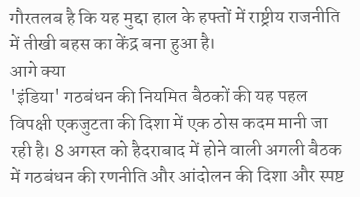गौरतलब है कि यह मुद्दा हाल के हफ्तों में राष्ट्रीय राजनीति में तीखी बहस का केंद्र बना हुआ है।
आगे क्या
'इंडिया' गठबंधन की नियमित बैठकों की यह पहल विपक्षी एकजुटता की दिशा में एक ठोस कदम मानी जा रही है। 8 अगस्त को हैदराबाद में होने वाली अगली बैठक में गठबंधन की रणनीति और आंदोलन की दिशा और स्पष्ट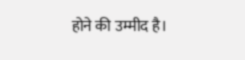होने की उम्मीद है।